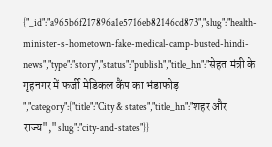{"_id":"a965b6f217896a1e5716eb82146cd873","slug":"health-minister-s-hometown-fake-medical-camp-busted-hindi-news","type":"story","status":"publish","title_hn":"सेहत मंत्री के गृहनगर में फर्जी मेडिकल कैंप का भंडाफोड़ ","category":{"title":"City & states","title_hn":"शहर और राज्य","slug":"city-and-states"}}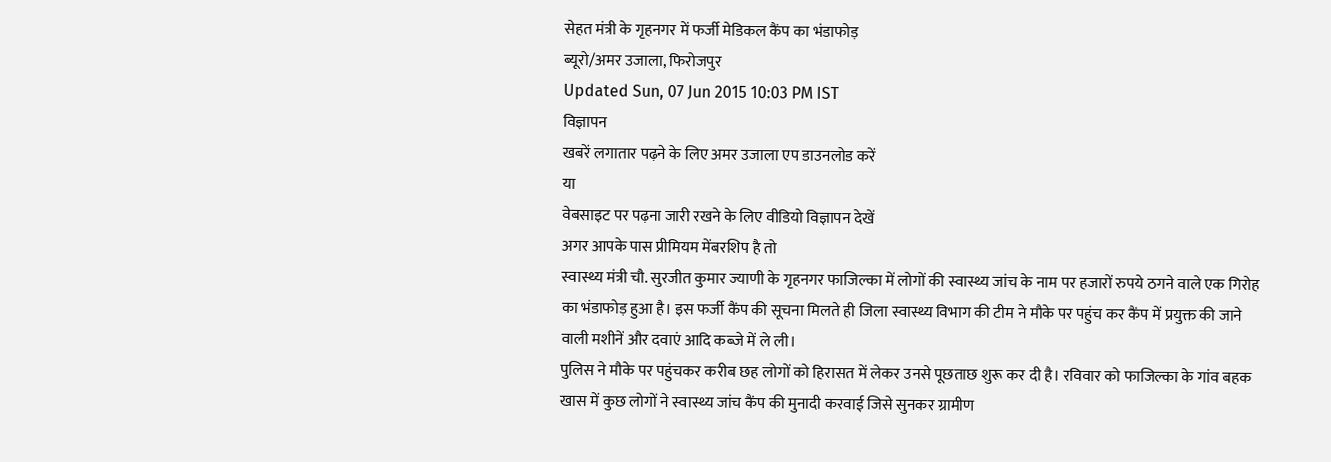सेहत मंत्री के गृहनगर में फर्जी मेडिकल कैंप का भंडाफोड़
ब्यूरो/अमर उजाला, फिरोजपुर
Updated Sun, 07 Jun 2015 10:03 PM IST
विज्ञापन
खबरें लगातार पढ़ने के लिए अमर उजाला एप डाउनलोड करें
या
वेबसाइट पर पढ़ना जारी रखने के लिए वीडियो विज्ञापन देखें
अगर आपके पास प्रीमियम मेंबरशिप है तो
स्वास्थ्य मंत्री चौ. सुरजीत कुमार ज्याणी के गृहनगर फाजिल्का में लोगों की स्वास्थ्य जांच के नाम पर हजारों रुपये ठगने वाले एक गिरोह का भंडाफोड़ हुआ है। इस फर्जी कैंप की सूचना मिलते ही जिला स्वास्थ्य विभाग की टीम ने मौके पर पहुंच कर कैंप में प्रयुक्त की जाने वाली मशीनें और दवाएं आदि कब्जे में ले ली।
पुलिस ने मौके पर पहुंचकर करीब छह लोगों को हिरासत में लेकर उनसे पूछताछ शुरू कर दी है। रविवार को फाजिल्का के गांव बहक खास में कुछ लोगों ने स्वास्थ्य जांच कैंप की मुनादी करवाई जिसे सुनकर ग्रामीण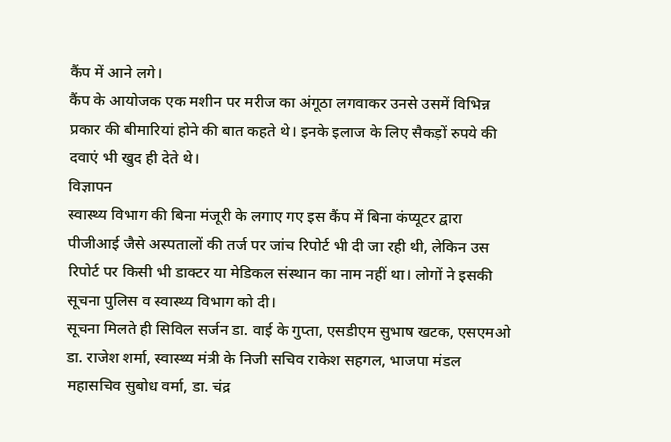कैंप में आने लगे।
कैंप के आयोजक एक मशीन पर मरीज का अंगूठा लगवाकर उनसे उसमें विभिन्न प्रकार की बीमारियां होने की बात कहते थे। इनके इलाज के लिए सैकड़ों रुपये की दवाएं भी खुद ही देते थे।
विज्ञापन
स्वास्थ्य विभाग की बिना मंजूरी के लगाए गए इस कैंप में बिना कंप्यूटर द्वारा पीजीआई जैसे अस्पतालों की तर्ज पर जांच रिपोर्ट भी दी जा रही थी, लेकिन उस रिपोर्ट पर किसी भी डाक्टर या मेडिकल संस्थान का नाम नहीं था। लोगों ने इसकी सूचना पुलिस व स्वास्थ्य विभाग को दी।
सूचना मिलते ही सिविल सर्जन डा. वाई के गुप्ता, एसडीएम सुभाष खटक, एसएमओ डा. राजेश शर्मा, स्वास्थ्य मंत्री के निजी सचिव राकेश सहगल, भाजपा मंडल महासचिव सुबोध वर्मा, डा. चंद्र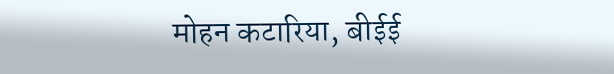मोहन कटारिया, बीईई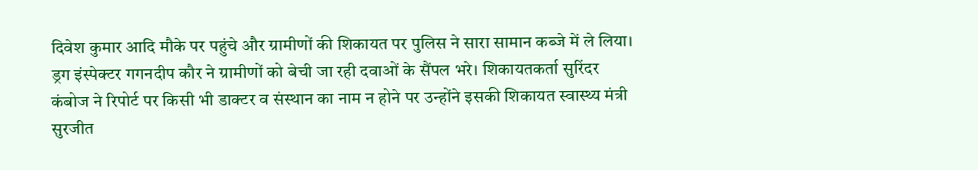दिवेश कुमार आदि मौके पर पहुंचे और ग्रामीणों की शिकायत पर पुलिस ने सारा सामान कब्जे में ले लिया।
ड्रग इंस्पेक्टर गगनदीप कौर ने ग्रामीणों को बेची जा रही दवाओं के सैंपल भरे। शिकायतकर्ता सुरिंदर कंबोज ने रिपोर्ट पर किसी भी डाक्टर व संस्थान का नाम न होने पर उन्होंने इसकी शिकायत स्वास्थ्य मंत्री सुरजीत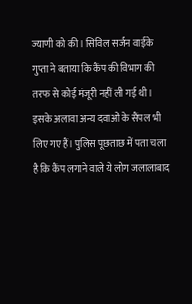ज्याणी को की। सिविल सर्जन वाईके गुप्ता ने बताया कि कैंप की विभाग की तरफ से कोई मंजूरी नहीं ली गई थी।
इसके अलावा अन्य दवाओं के सैंपल भी लिए गए हैं। पुलिस पूछताछ में पता चला है कि कैंप लगाने वाले ये लोग जलालाबाद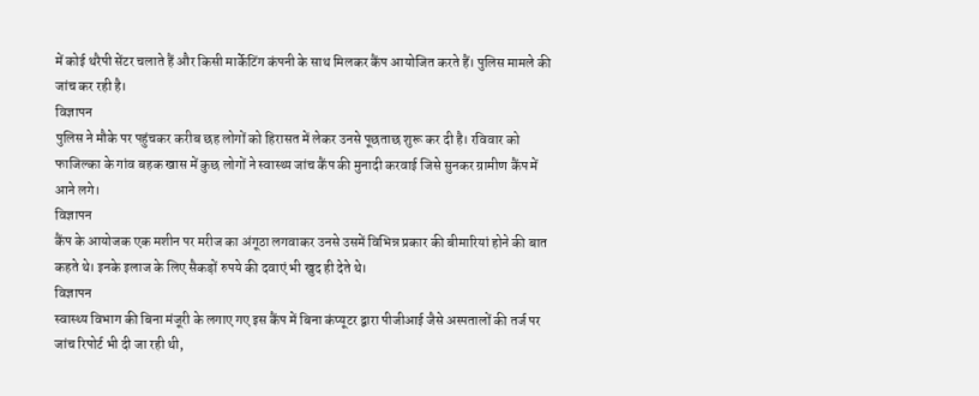में कोई थरैपी सेंटर चलाते हैं और किसी मार्केटिंग कंपनी के साथ मिलकर कैंप आयोजित करते हैं। पुलिस मामले की जांच कर रही है।
विज्ञापन
पुलिस ने मौके पर पहुंचकर करीब छह लोगों को हिरासत में लेकर उनसे पूछताछ शुरू कर दी है। रविवार को फाजिल्का के गांव बहक खास में कुछ लोगों ने स्वास्थ्य जांच कैंप की मुनादी करवाई जिसे सुनकर ग्रामीण कैंप में आने लगे।
विज्ञापन
कैंप के आयोजक एक मशीन पर मरीज का अंगूठा लगवाकर उनसे उसमें विभिन्न प्रकार की बीमारियां होने की बात कहते थे। इनके इलाज के लिए सैकड़ों रुपये की दवाएं भी खुद ही देते थे।
विज्ञापन
स्वास्थ्य विभाग की बिना मंजूरी के लगाए गए इस कैंप में बिना कंप्यूटर द्वारा पीजीआई जैसे अस्पतालों की तर्ज पर जांच रिपोर्ट भी दी जा रही थी,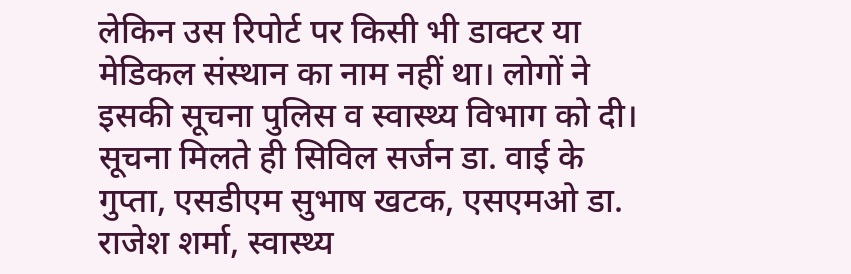लेकिन उस रिपोर्ट पर किसी भी डाक्टर या मेडिकल संस्थान का नाम नहीं था। लोगों ने इसकी सूचना पुलिस व स्वास्थ्य विभाग को दी।
सूचना मिलते ही सिविल सर्जन डा. वाई के गुप्ता, एसडीएम सुभाष खटक, एसएमओ डा. राजेश शर्मा, स्वास्थ्य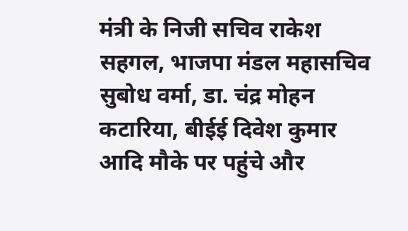मंत्री के निजी सचिव राकेश सहगल, भाजपा मंडल महासचिव सुबोध वर्मा, डा. चंद्र मोहन कटारिया, बीईई दिवेश कुमार आदि मौके पर पहुंचे और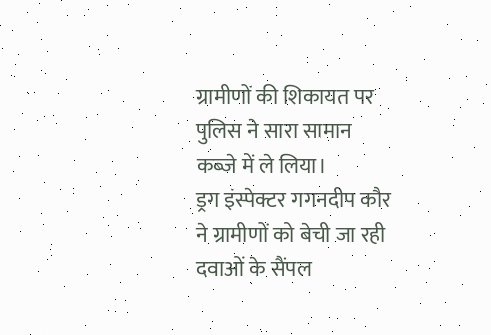ग्रामीणों की शिकायत पर पुलिस ने सारा सामान कब्जे में ले लिया।
ड्रग इंस्पेक्टर गगनदीप कौर ने ग्रामीणों को बेची जा रही दवाओं के सैंपल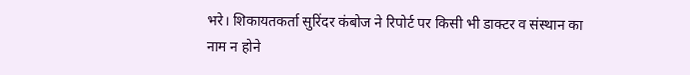भरे। शिकायतकर्ता सुरिंदर कंबोज ने रिपोर्ट पर किसी भी डाक्टर व संस्थान का नाम न होने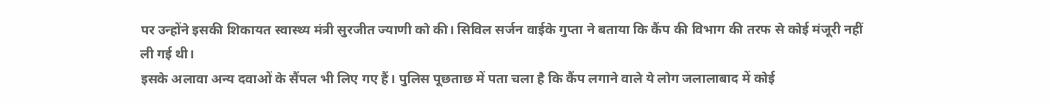पर उन्होंने इसकी शिकायत स्वास्थ्य मंत्री सुरजीत ज्याणी को की। सिविल सर्जन वाईके गुप्ता ने बताया कि कैंप की विभाग की तरफ से कोई मंजूरी नहीं ली गई थी।
इसके अलावा अन्य दवाओं के सैंपल भी लिए गए हैं। पुलिस पूछताछ में पता चला है कि कैंप लगाने वाले ये लोग जलालाबाद में कोई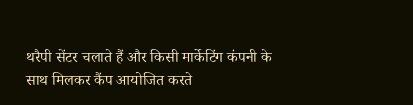थरैपी सेंटर चलाते हैं और किसी मार्केटिंग कंपनी के साथ मिलकर कैंप आयोजित करते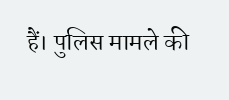हैं। पुलिस मामले की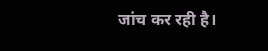जांच कर रही है।